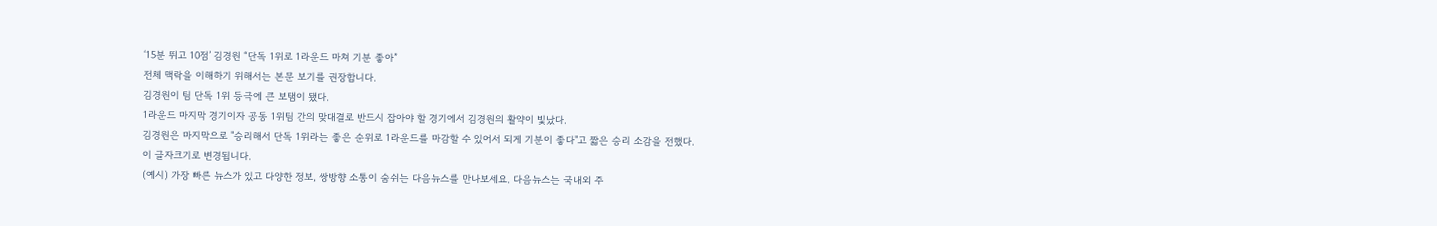‘15분 뛰고 10점’ 김경원 “단독 1위로 1라운드 마쳐 기분 좋아”
전체 맥락을 이해하기 위해서는 본문 보기를 권장합니다.
김경원이 팀 단독 1위 등극에 큰 보탬이 됐다.
1라운드 마지막 경기이자 공동 1위팀 간의 맞대결로 반드시 잡아야 할 경기에서 김경원의 활약이 빛났다.
김경원은 마지막으로 "승리해서 단독 1위라는 좋은 순위로 1라운드를 마감할 수 있어서 되게 기분이 좋다"고 짧은 승리 소감을 전했다.
이 글자크기로 변경됩니다.
(예시) 가장 빠른 뉴스가 있고 다양한 정보, 쌍방향 소통이 숨쉬는 다음뉴스를 만나보세요. 다음뉴스는 국내외 주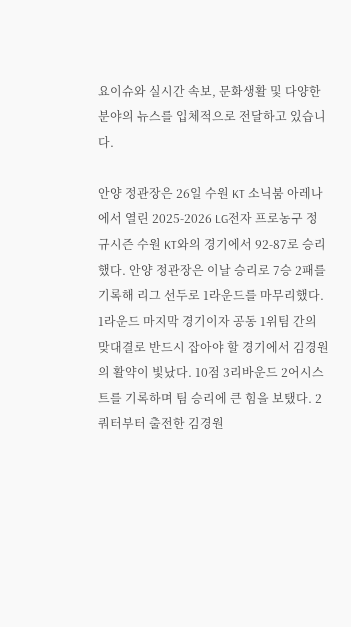요이슈와 실시간 속보, 문화생활 및 다양한 분야의 뉴스를 입체적으로 전달하고 있습니다.

안양 정관장은 26일 수원 KT 소닉붐 아레나에서 열린 2025-2026 LG전자 프로농구 정규시즌 수원 KT와의 경기에서 92-87로 승리했다. 안양 정관장은 이날 승리로 7승 2패를 기록해 리그 선두로 1라운드를 마무리했다.
1라운드 마지막 경기이자 공동 1위팀 간의 맞대결로 반드시 잡아야 할 경기에서 김경원의 활약이 빛났다. 10점 3리바운드 2어시스트를 기록하며 팀 승리에 큰 힘을 보탰다. 2쿼터부터 출전한 김경원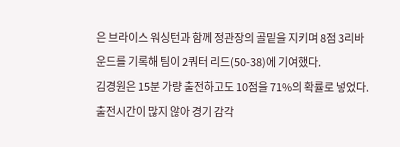은 브라이스 워싱턴과 함께 정관장의 골밑을 지키며 8점 3리바운드를 기록해 팀이 2쿼터 리드(50-38)에 기여했다.
김경원은 15분 가량 출전하고도 10점을 71%의 확률로 넣었다. 출전시간이 많지 않아 경기 감각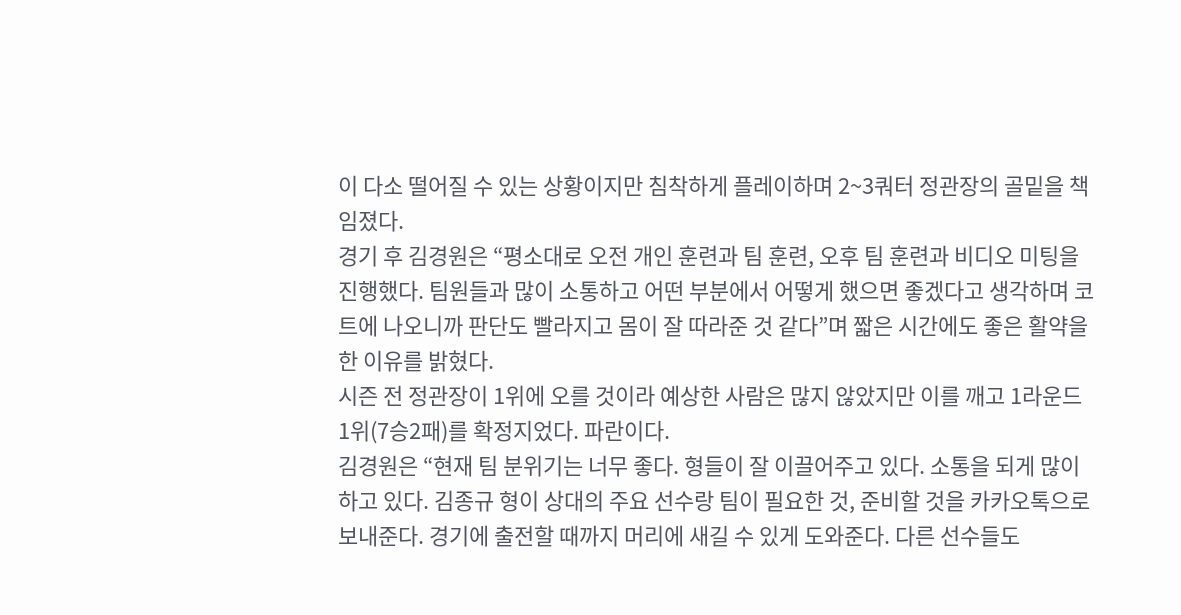이 다소 떨어질 수 있는 상황이지만 침착하게 플레이하며 2~3쿼터 정관장의 골밑을 책임졌다.
경기 후 김경원은 “평소대로 오전 개인 훈련과 팀 훈련, 오후 팀 훈련과 비디오 미팅을 진행했다. 팀원들과 많이 소통하고 어떤 부분에서 어떻게 했으면 좋겠다고 생각하며 코트에 나오니까 판단도 빨라지고 몸이 잘 따라준 것 같다”며 짧은 시간에도 좋은 활약을 한 이유를 밝혔다.
시즌 전 정관장이 1위에 오를 것이라 예상한 사람은 많지 않았지만 이를 깨고 1라운드 1위(7승2패)를 확정지었다. 파란이다.
김경원은 “현재 팀 분위기는 너무 좋다. 형들이 잘 이끌어주고 있다. 소통을 되게 많이 하고 있다. 김종규 형이 상대의 주요 선수랑 팀이 필요한 것, 준비할 것을 카카오톡으로 보내준다. 경기에 출전할 때까지 머리에 새길 수 있게 도와준다. 다른 선수들도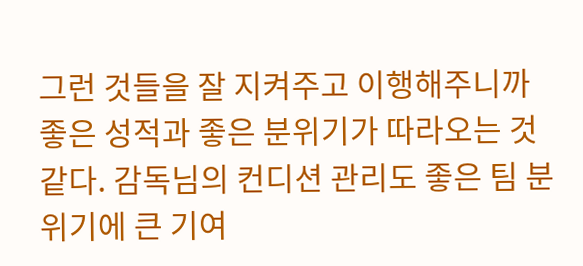그런 것들을 잘 지켜주고 이행해주니까 좋은 성적과 좋은 분위기가 따라오는 것 같다. 감독님의 컨디션 관리도 좋은 팀 분위기에 큰 기여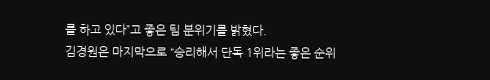를 하고 있다”고 좋은 팀 분위기를 밝혔다.
김경원은 마지막으로 “승리해서 단독 1위라는 좋은 순위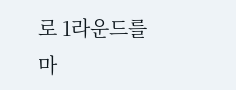로 1라운드를 마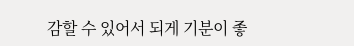감할 수 있어서 되게 기분이 좋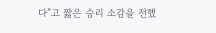다”고 짧은 승리 소감을 전했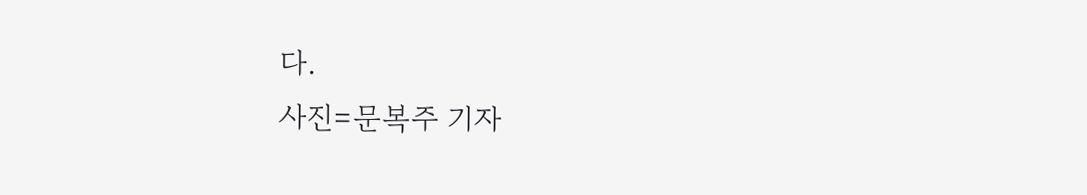다.
사진=문복주 기자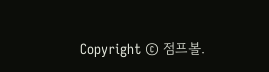Copyright © 점프볼.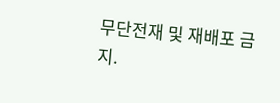무단전재 및 재배포 금지.